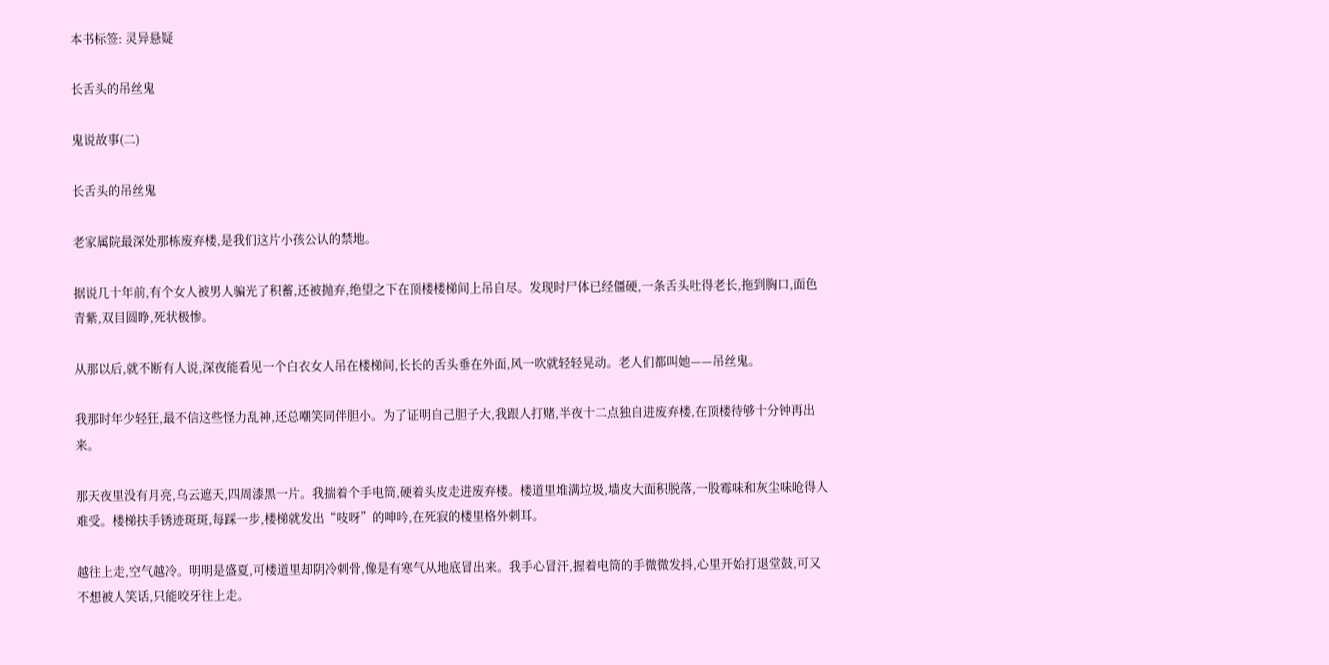本书标签: 灵异悬疑

长舌头的吊丝鬼

鬼说故事(二)

长舌头的吊丝鬼

老家属院最深处那栋废弃楼,是我们这片小孩公认的禁地。

据说几十年前,有个女人被男人骗光了积蓄,还被抛弃,绝望之下在顶楼楼梯间上吊自尽。发现时尸体已经僵硬,一条舌头吐得老长,拖到胸口,面色青紫,双目圆睁,死状极惨。

从那以后,就不断有人说,深夜能看见一个白衣女人吊在楼梯间,长长的舌头垂在外面,风一吹就轻轻晃动。老人们都叫她——吊丝鬼。

我那时年少轻狂,最不信这些怪力乱神,还总嘲笑同伴胆小。为了证明自己胆子大,我跟人打赌,半夜十二点独自进废弃楼,在顶楼待够十分钟再出来。

那天夜里没有月亮,乌云遮天,四周漆黑一片。我揣着个手电筒,硬着头皮走进废弃楼。楼道里堆满垃圾,墙皮大面积脱落,一股霉味和灰尘味呛得人难受。楼梯扶手锈迹斑斑,每踩一步,楼梯就发出“吱呀”的呻吟,在死寂的楼里格外刺耳。

越往上走,空气越冷。明明是盛夏,可楼道里却阴冷刺骨,像是有寒气从地底冒出来。我手心冒汗,握着电筒的手微微发抖,心里开始打退堂鼓,可又不想被人笑话,只能咬牙往上走。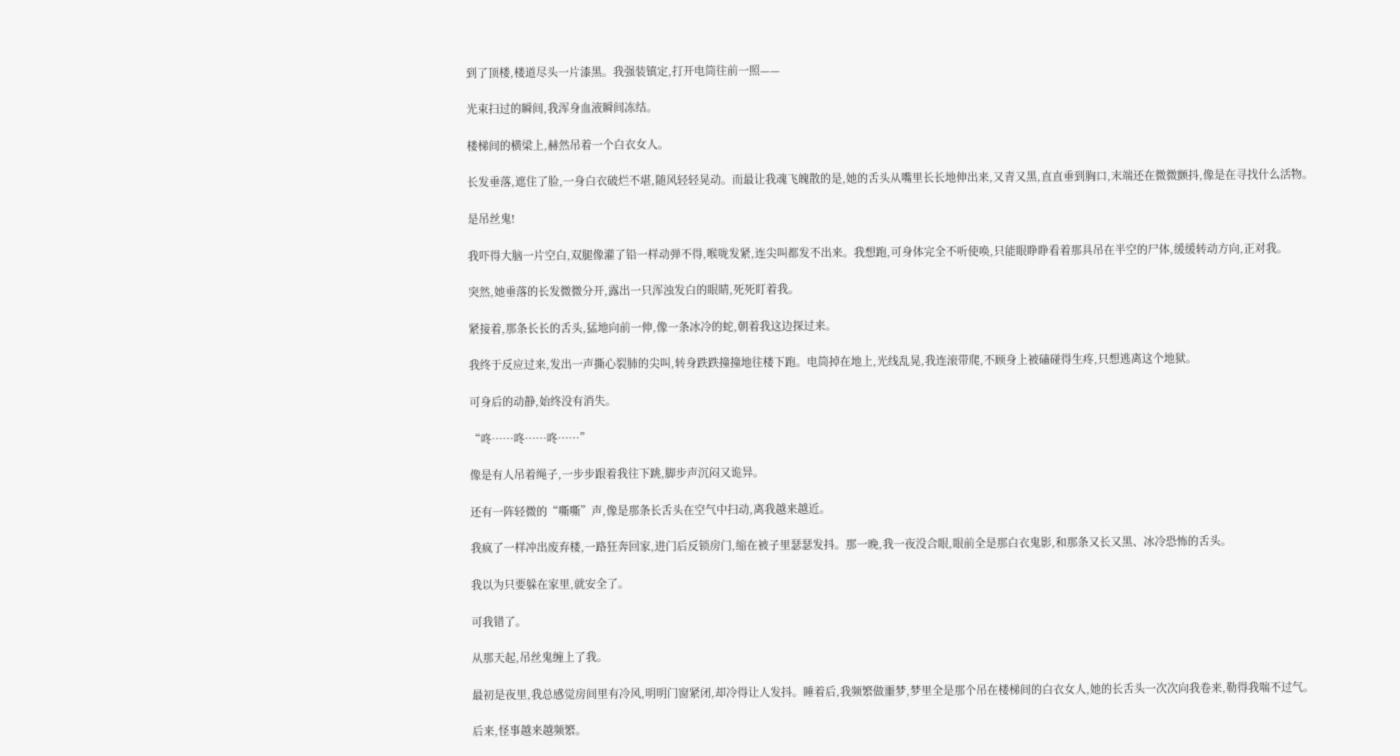到了顶楼,楼道尽头一片漆黑。我强装镇定,打开电筒往前一照——

光束扫过的瞬间,我浑身血液瞬间冻结。

楼梯间的横梁上,赫然吊着一个白衣女人。

长发垂落,遮住了脸,一身白衣破烂不堪,随风轻轻晃动。而最让我魂飞魄散的是,她的舌头从嘴里长长地伸出来,又青又黑,直直垂到胸口,末端还在微微颤抖,像是在寻找什么活物。

是吊丝鬼!

我吓得大脑一片空白,双腿像灌了铅一样动弹不得,喉咙发紧,连尖叫都发不出来。我想跑,可身体完全不听使唤,只能眼睁睁看着那具吊在半空的尸体,缓缓转动方向,正对我。

突然,她垂落的长发微微分开,露出一只浑浊发白的眼睛,死死盯着我。

紧接着,那条长长的舌头,猛地向前一伸,像一条冰冷的蛇,朝着我这边探过来。

我终于反应过来,发出一声撕心裂肺的尖叫,转身跌跌撞撞地往楼下跑。电筒掉在地上,光线乱晃,我连滚带爬,不顾身上被磕碰得生疼,只想逃离这个地狱。

可身后的动静,始终没有消失。

“咚……咚……咚……”

像是有人吊着绳子,一步步跟着我往下跳,脚步声沉闷又诡异。

还有一阵轻微的“嘶嘶”声,像是那条长舌头在空气中扫动,离我越来越近。

我疯了一样冲出废弃楼,一路狂奔回家,进门后反锁房门,缩在被子里瑟瑟发抖。那一晚,我一夜没合眼,眼前全是那白衣鬼影,和那条又长又黑、冰冷恐怖的舌头。

我以为只要躲在家里,就安全了。

可我错了。

从那天起,吊丝鬼缠上了我。

最初是夜里,我总感觉房间里有冷风,明明门窗紧闭,却冷得让人发抖。睡着后,我频繁做噩梦,梦里全是那个吊在楼梯间的白衣女人,她的长舌头一次次向我卷来,勒得我喘不过气。

后来,怪事越来越频繁。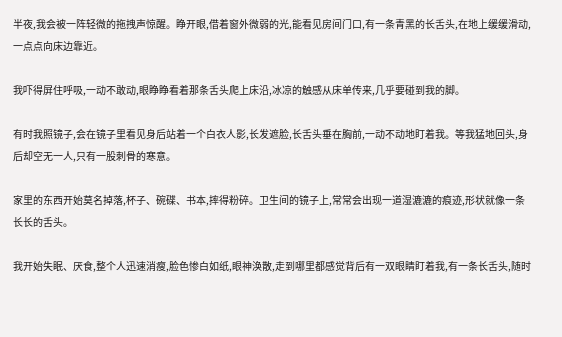半夜,我会被一阵轻微的拖拽声惊醒。睁开眼,借着窗外微弱的光,能看见房间门口,有一条青黑的长舌头,在地上缓缓滑动,一点点向床边靠近。

我吓得屏住呼吸,一动不敢动,眼睁睁看着那条舌头爬上床沿,冰凉的触感从床单传来,几乎要碰到我的脚。

有时我照镜子,会在镜子里看见身后站着一个白衣人影,长发遮脸,长舌头垂在胸前,一动不动地盯着我。等我猛地回头,身后却空无一人,只有一股刺骨的寒意。

家里的东西开始莫名掉落,杯子、碗碟、书本,摔得粉碎。卫生间的镜子上,常常会出现一道湿漉漉的痕迹,形状就像一条长长的舌头。

我开始失眠、厌食,整个人迅速消瘦,脸色惨白如纸,眼神涣散,走到哪里都感觉背后有一双眼睛盯着我,有一条长舌头,随时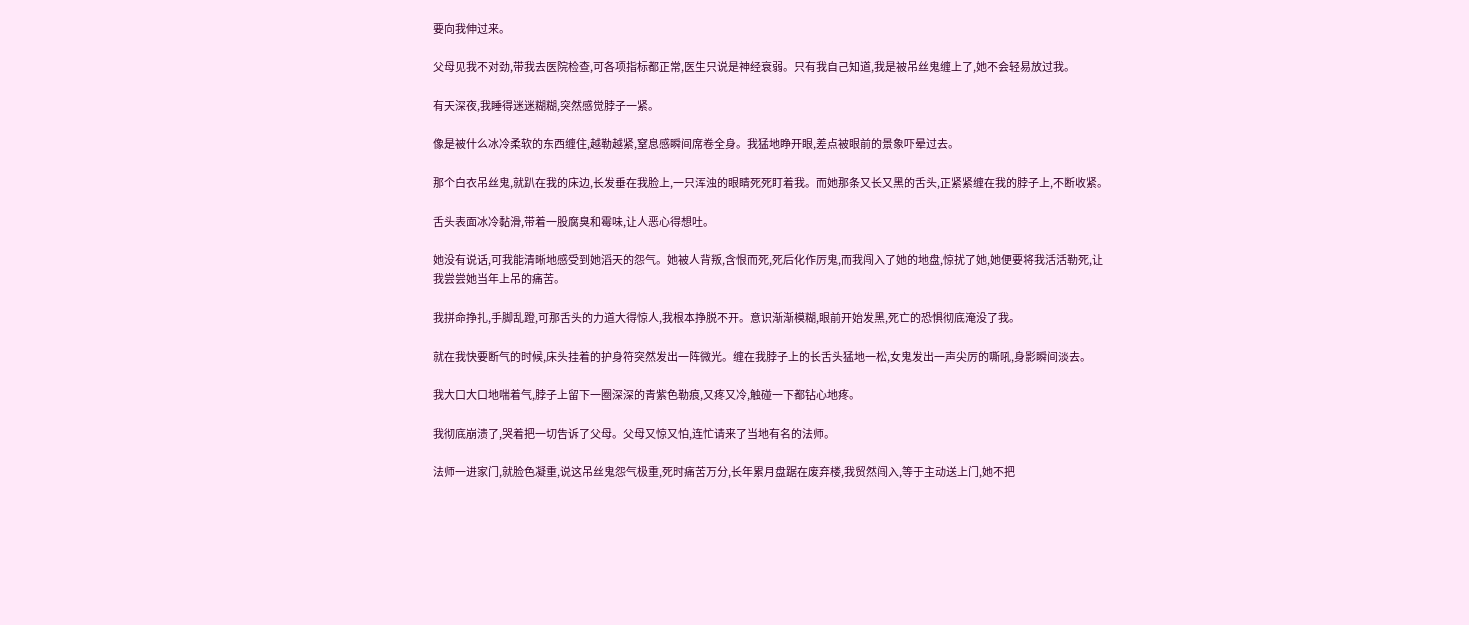要向我伸过来。

父母见我不对劲,带我去医院检查,可各项指标都正常,医生只说是神经衰弱。只有我自己知道,我是被吊丝鬼缠上了,她不会轻易放过我。

有天深夜,我睡得迷迷糊糊,突然感觉脖子一紧。

像是被什么冰冷柔软的东西缠住,越勒越紧,窒息感瞬间席卷全身。我猛地睁开眼,差点被眼前的景象吓晕过去。

那个白衣吊丝鬼,就趴在我的床边,长发垂在我脸上,一只浑浊的眼睛死死盯着我。而她那条又长又黑的舌头,正紧紧缠在我的脖子上,不断收紧。

舌头表面冰冷黏滑,带着一股腐臭和霉味,让人恶心得想吐。

她没有说话,可我能清晰地感受到她滔天的怨气。她被人背叛,含恨而死,死后化作厉鬼,而我闯入了她的地盘,惊扰了她,她便要将我活活勒死,让我尝尝她当年上吊的痛苦。

我拼命挣扎,手脚乱蹬,可那舌头的力道大得惊人,我根本挣脱不开。意识渐渐模糊,眼前开始发黑,死亡的恐惧彻底淹没了我。

就在我快要断气的时候,床头挂着的护身符突然发出一阵微光。缠在我脖子上的长舌头猛地一松,女鬼发出一声尖厉的嘶吼,身影瞬间淡去。

我大口大口地喘着气,脖子上留下一圈深深的青紫色勒痕,又疼又冷,触碰一下都钻心地疼。

我彻底崩溃了,哭着把一切告诉了父母。父母又惊又怕,连忙请来了当地有名的法师。

法师一进家门,就脸色凝重,说这吊丝鬼怨气极重,死时痛苦万分,长年累月盘踞在废弃楼,我贸然闯入,等于主动送上门,她不把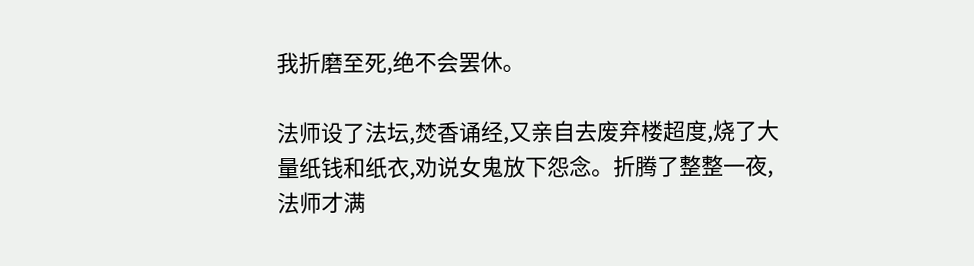我折磨至死,绝不会罢休。

法师设了法坛,焚香诵经,又亲自去废弃楼超度,烧了大量纸钱和纸衣,劝说女鬼放下怨念。折腾了整整一夜,法师才满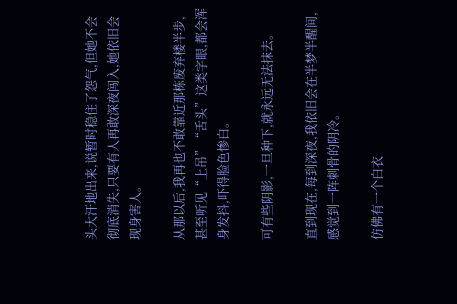头大汗地出来,说暂时稳住了怨气,但她不会彻底消失,只要有人再敢深夜闯入,她依旧会现身害人。

从那以后,我再也不敢靠近那栋废弃楼半步,甚至听见“上吊”“舌头”这类字眼,都会浑身发抖,吓得脸色惨白。

可有些阴影,一旦种下,就永远无法抹去。

直到现在,每到深夜,我依旧会在半梦半醒间,感觉到一阵刺骨的阴冷。

仿佛有一个白衣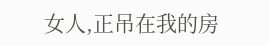女人,正吊在我的房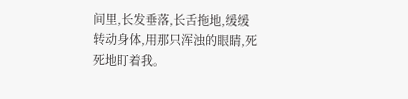间里,长发垂落,长舌拖地,缓缓转动身体,用那只浑浊的眼睛,死死地盯着我。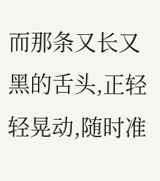而那条又长又黑的舌头,正轻轻晃动,随时准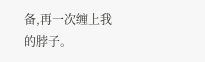备,再一次缠上我的脖子。